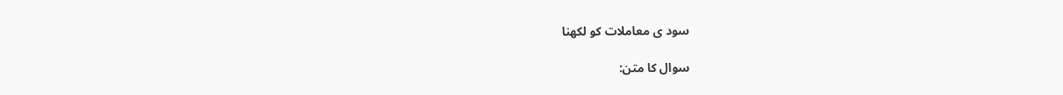سود ی معاملات کو لکھنا

سوال کا متن: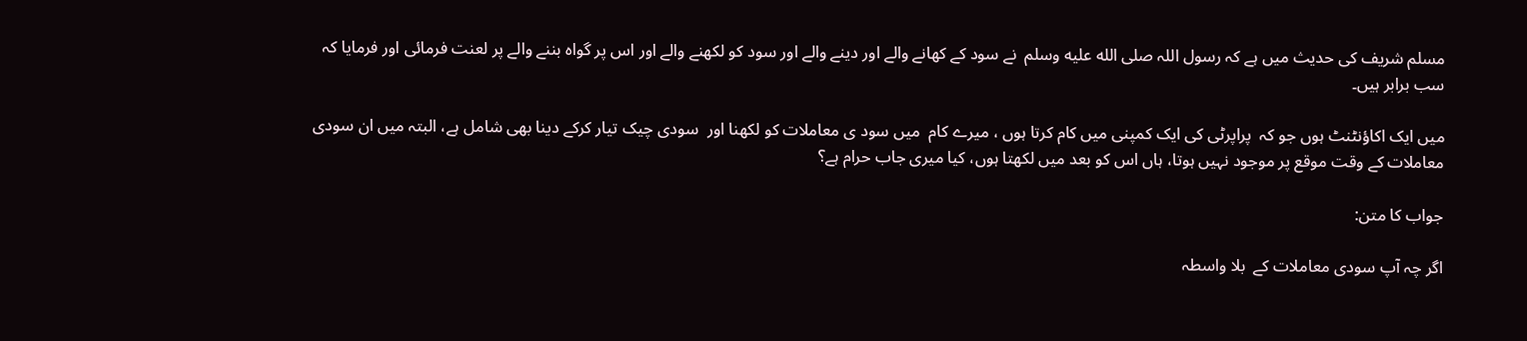مسلم شریف کی حدیث میں ہے کہ رسول اللہ صلى الله عليه وسلم  نے سود کے کھانے والے اور دینے والے اور سود کو لکھنے والے اور اس پر گواہ بننے والے پر لعنت فرمائی اور فرمایا کہ سب برابر ہیں۔

میں ایک اکاؤنٹنٹ ہوں جو کہ  پراپرٹی کی ایک کمپنی میں کام کرتا ہوں ، میرے کام  میں سود ی معاملات کو لکھنا اور  سودی چیک تیار کرکے دینا بھی شامل ہے، البتہ میں ان سودی معاملات کے وقت موقع پر موجود نہیں ہوتا، ہاں اس کو بعد میں لکھتا ہوں، کیا میری جاب حرام ہے؟

جواب کا متن:

اگر چہ آپ سودی معاملات کے  بلا واسطہ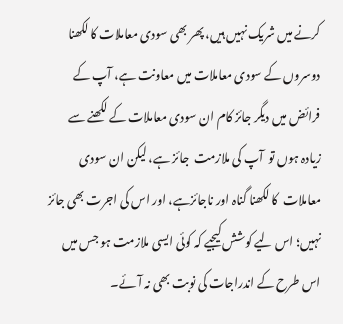کرنے میں شریک نہیں ہیں، پھر بھی سودی معاملات کا لکھنا دوسروں کے سودی معاملات میں معاونت ہے، آپ کے فرائض میں دیگر جائز کام ان سودی معاملات کے لکھنے سے زیادہ ہوں تو  آپ کی ملازمت  جائز ہے، لیکن ان سودی معاملات  کا لکھنا گناہ اور ناجائزہے، اور اس کی اجرت بھی جائز نہیں؛ اس لیے کوشش کیجیے کہ کوئی ایسی ملازمت ہو جس میں اس طرح کے اندراجات کی نوبت بھی نہ آئے۔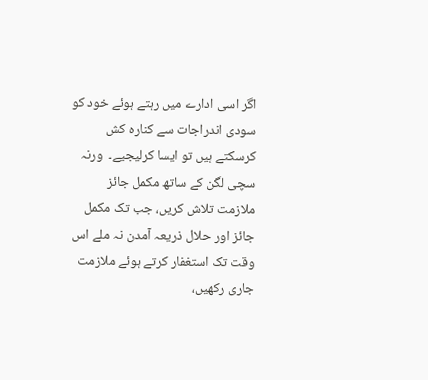اگر اسی ادارے میں رہتے ہوئے خود کو سودی اندراجات سے کنارہ کش کرسکتے ہیں تو ایسا کرلیجیے۔  ورنہ سچی لگن کے ساتھ مکمل جائز ملازمت تلاش کریں، جب تک مکمل جائز اور حلال ذریعہ آمدن نہ ملے اس وقت تک استغفار کرتے ہوئے ملازمت جاری رکھیں،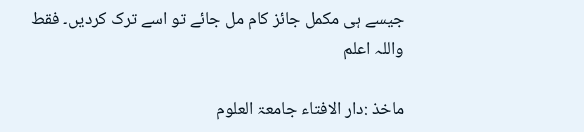جیسے ہی مکمل جائز کام مل جائے تو اسے ترک کردیں۔ فقط واللہ اعلم

ماخذ :دار الافتاء جامعۃ العلوم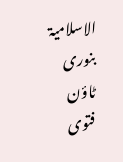الاسلامیۃ بنوری ٹاؤن
فتوی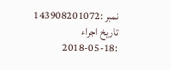نمبر :143908201072
تاریخ اجراء :18-05-2018